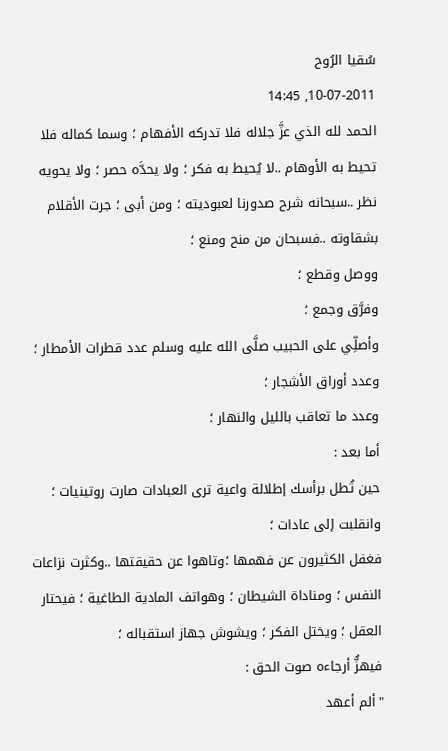سُقيا الرُوح
10-07-2011, 14:45
الحمد لله الذي عزَّ جلاله فلا تدركه الأفهام ؛ وسما كماله فلا تحيط به الأوهام ..لا يُحيط به فكر ؛ ولا يحدَّه حصر ؛ ولا يحويه نظر ..سبحانه شرح صدورنا لعبوديته ؛ ومن أبى ؛ جرت الأقلام بشقاوته ..فسبحان من منح ومنع ؛
ووصل وقطع ؛
وفرَّق وجمع ؛
وأصلِّي على الحبيب صلَّى الله عليه وسلم عدد قطرات الأمطار ؛ وعدد أوراق الأشجار ؛
وعدد ما تعاقب بالليل والنهار ؛
أما بعد :
حين تُطل برأسك إطلالة واعية ترى العبادات صارت روتينيات ؛ وانقلبت إلى عادات ؛
فغفل الكثيرون عن فهمها ؛وتاهوا عن حقيقتها ..وكثرت نزاعات النفس ؛ ومناداة الشيطان ؛ وهواتف المادية الطاغية ؛ فيحتار العقل ؛ ويختل الفكر ؛ ويشوش جهاز استقباله ؛
فيهزُّ أرجاءه صوت الحق :
"ألم أعهد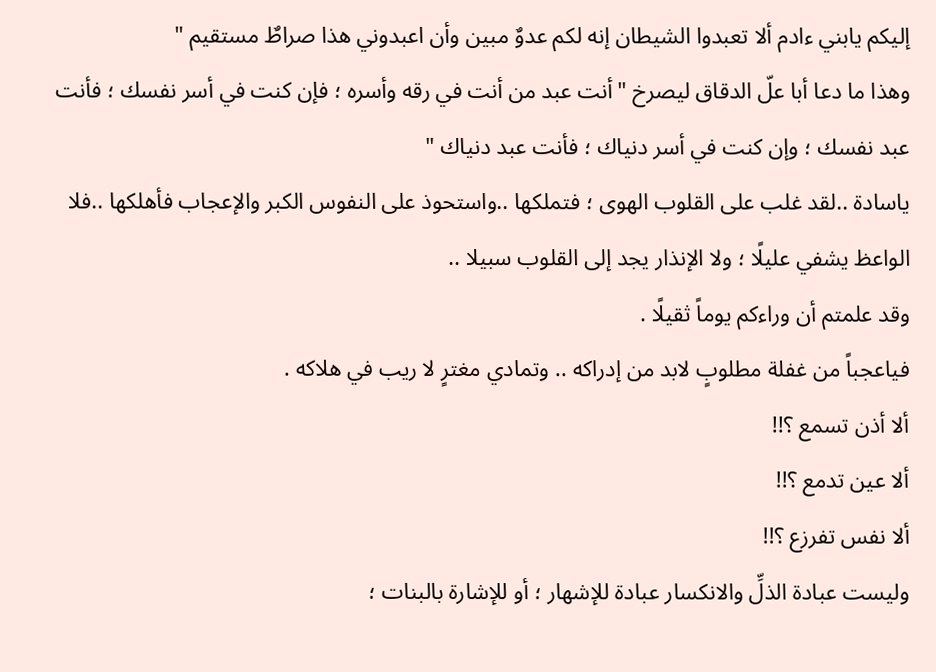إليكم يابني ءادم ألا تعبدوا الشيطان إنه لكم عدوٌ مبين وأن اعبدوني هذا صراطٌ مستقيم "
وهذا ما دعا أبا علّ الدقاق ليصرخ "أنت عبد من أنت في رقه وأسره ؛ فإن كنت في أسر نفسك ؛ فأنت عبد نفسك ؛ وإن كنت في أسر دنياك ؛ فأنت عبد دنياك "
ياسادة ..لقد غلب على القلوب الهوى ؛ فتملكها ..واستحوذ على النفوس الكبر والإعجاب فأهلكها ..فلا الواعظ يشفي عليلًا ؛ ولا الإنذار يجد إلى القلوب سبيلا ..
وقد علمتم أن وراءكم يوماً ثقيلًا .
فياعجباً من غفلة مطلوبٍ لابد من إدراكه .. وتمادي مغترٍ لا ريب في هلاكه .
ألا أذن تسمع ؟!!
ألا عين تدمع ؟!!
ألا نفس تفرزع ؟!!
وليست عبادة الذلِّ والانكسار عبادة للإشهار ؛ أو للإشارة بالبنات ؛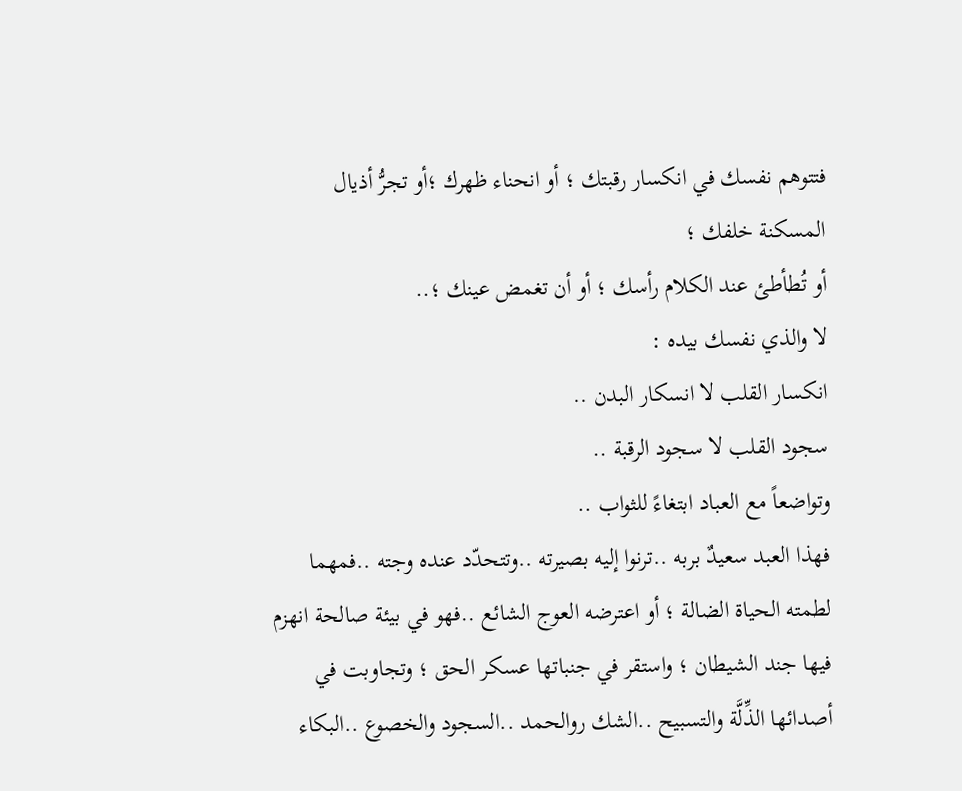فتتوهم نفسك في انكسار رقبتك ؛ أو انحناء ظهرك ؛أو تجرُّ أذيال المسكنة خلفك ؛
أو تُطأطئ عند الكلام رأسك ؛ أو أن تغمض عينك ؛..
لا والذي نفسك بيده :
انكسار القلب لا انسكار البدن ..
سجود القلب لا سجود الرقبة ..
وتواضعاً مع العباد ابتغاءً للثواب ..
فهذا العبد سعيدٌ بربه ..ترنوا إليه بصيرته ..وتتحدّد عنده وجته ..فمهما لطمته الحياة الضالة ؛ أو اعترضه العوج الشائع ..فهو في بيئة صالحة انهزم فيها جند الشيطان ؛ واستقر في جنباتها عسكر الحق ؛ وتجاوبت في أصدائها الذِّلَّة والتسبيح ..الشك روالحمد ..السجود والخصوع ..البكاء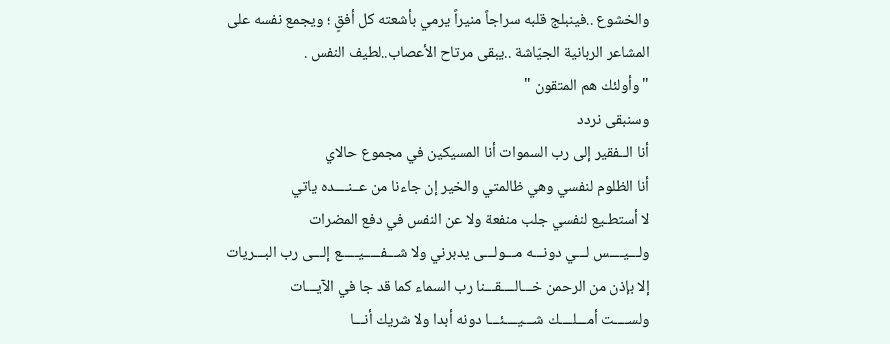والخشوع ..فينبلج قلبه سراجاً منيراً يرمي بأشعته كل أفقٍ ؛ ويجمع نفسه على المشاعر الربانية الجيّاشة ..يبقى مرتاح الأعصاب..لطيف النفس .
"وأولئك هم المتقون "
وسنبقى نردد
أنا الــفقير إلى رب السموات أنا المسيكين في مجموع حالاي
أنا الظلوم لنفسي وهي ظالمتي والخير إن جاءنا من عــنــــده ياتي
لا أستطـيع لنفسي جلب منفعة ولا عن النفس في دفع المضرات
ولـــيــــس لـــي دونـــه مـــولـــى يدبرني ولا شـــفـــــيـــــع إلـــى رب البـــريات
إلا بإذن من الرحمن خـــالــــقـــنا رب السماء كما قد جا في الآيـــات
ولســــت أمـــلــــك شـــيــــئـــا دونه أبدا ولا شريك أنـــا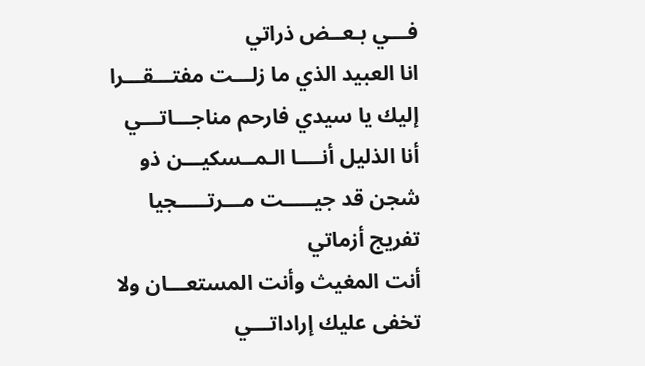فـــي بـعــض ذراتي
انا العبيد الذي ما زلـــت مفتـــقـــرا إليك يا سيدي فارحم مناجـــاتـــي
أنا الذليل أنــــا الـمــسكيـــن ذو شجن قد جيـــــت مـــرتـــــجيا تفريج أزماتي
أنت المغيث وأنت المستعـــان ولا تخفى عليك إراداتـــي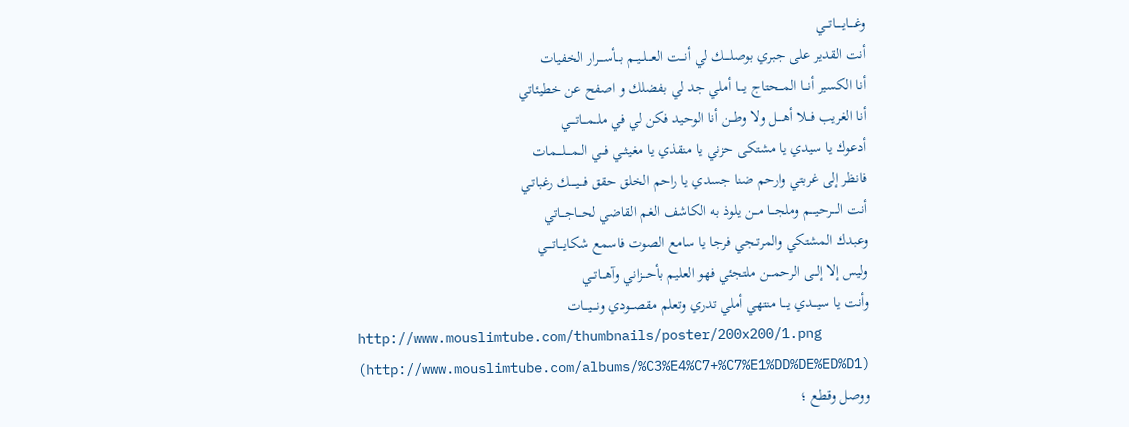وغــــايـــــاتـــي
أنت القدير على جبري بوصلــــك لي أنـــت العـــلــيــم بـــأســــرار الخفيات
أنا الكسير أنـــا المـــحتاج يــــا أملي جد لي بفضلك و اصفح عن خطيئاتي
أنا الغريب فـــلا أهــــل ولا وطـــن أنا الوحيد فكن لي في ملـــمـــاتــــي
أدعوك يا سيدي يا مشتكى حزني يا منقذي يا مغيثــي فـــي الــمــــلــــمات
فانظر إلى غربتي وارحم ضنا جسدي يا راحم الخلق حقق فـــيـــــك رغباتـي
أنت الــــرحيــــم وملجـــا مـــن يلوذ به الكاشف الغم القاضي لحـــاجـــاتي
وعبدك المشتكي والمرتــجي فرجا يا سامع الصوت فاسمع شكايـــاتــــي
وليس إلا إلـــى الرحمـــن ملتجئي فهو العليم بأحـــزاني وآهـــاتــي
وأنت يا سيـــدي يـــا منتهي أملي تدري وتعلم مقصـــودي ونــــيـــات
http://www.mouslimtube.com/thumbnails/poster/200x200/1.png (http://www.mouslimtube.com/albums/%C3%E4%C7+%C7%E1%DD%DE%ED%D1)
ووصل وقطع ؛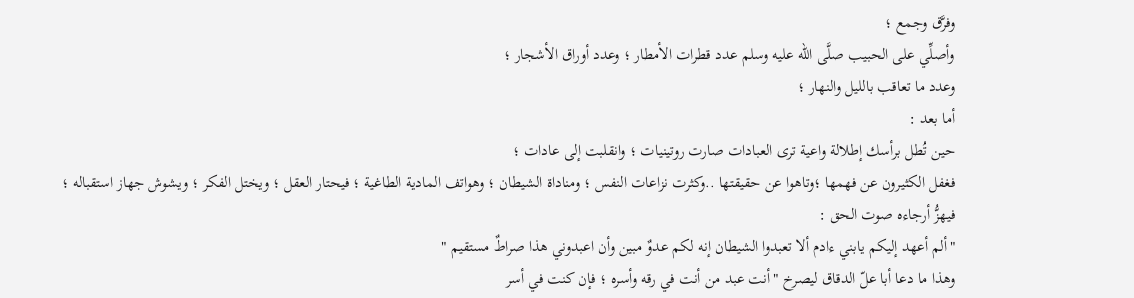وفرَّق وجمع ؛
وأصلِّي على الحبيب صلَّى الله عليه وسلم عدد قطرات الأمطار ؛ وعدد أوراق الأشجار ؛
وعدد ما تعاقب بالليل والنهار ؛
أما بعد :
حين تُطل برأسك إطلالة واعية ترى العبادات صارت روتينيات ؛ وانقلبت إلى عادات ؛
فغفل الكثيرون عن فهمها ؛وتاهوا عن حقيقتها ..وكثرت نزاعات النفس ؛ ومناداة الشيطان ؛ وهواتف المادية الطاغية ؛ فيحتار العقل ؛ ويختل الفكر ؛ ويشوش جهاز استقباله ؛
فيهزُّ أرجاءه صوت الحق :
"ألم أعهد إليكم يابني ءادم ألا تعبدوا الشيطان إنه لكم عدوٌ مبين وأن اعبدوني هذا صراطٌ مستقيم "
وهذا ما دعا أبا علّ الدقاق ليصرخ "أنت عبد من أنت في رقه وأسره ؛ فإن كنت في أسر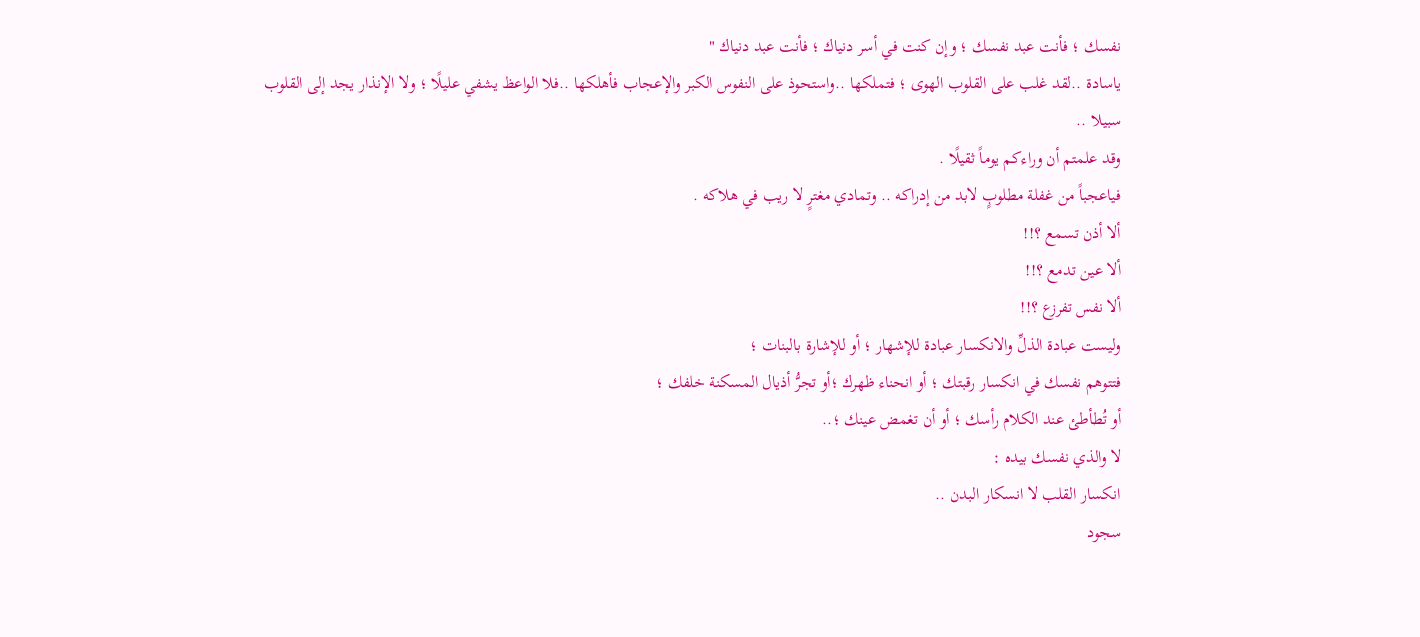نفسك ؛ فأنت عبد نفسك ؛ وإن كنت في أسر دنياك ؛ فأنت عبد دنياك "
ياسادة ..لقد غلب على القلوب الهوى ؛ فتملكها ..واستحوذ على النفوس الكبر والإعجاب فأهلكها ..فلا الواعظ يشفي عليلًا ؛ ولا الإنذار يجد إلى القلوب سبيلا ..
وقد علمتم أن وراءكم يوماً ثقيلًا .
فياعجباً من غفلة مطلوبٍ لابد من إدراكه .. وتمادي مغترٍ لا ريب في هلاكه .
ألا أذن تسمع ؟!!
ألا عين تدمع ؟!!
ألا نفس تفرزع ؟!!
وليست عبادة الذلِّ والانكسار عبادة للإشهار ؛ أو للإشارة بالبنات ؛
فتتوهم نفسك في انكسار رقبتك ؛ أو انحناء ظهرك ؛أو تجرُّ أذيال المسكنة خلفك ؛
أو تُطأطئ عند الكلام رأسك ؛ أو أن تغمض عينك ؛..
لا والذي نفسك بيده :
انكسار القلب لا انسكار البدن ..
سجود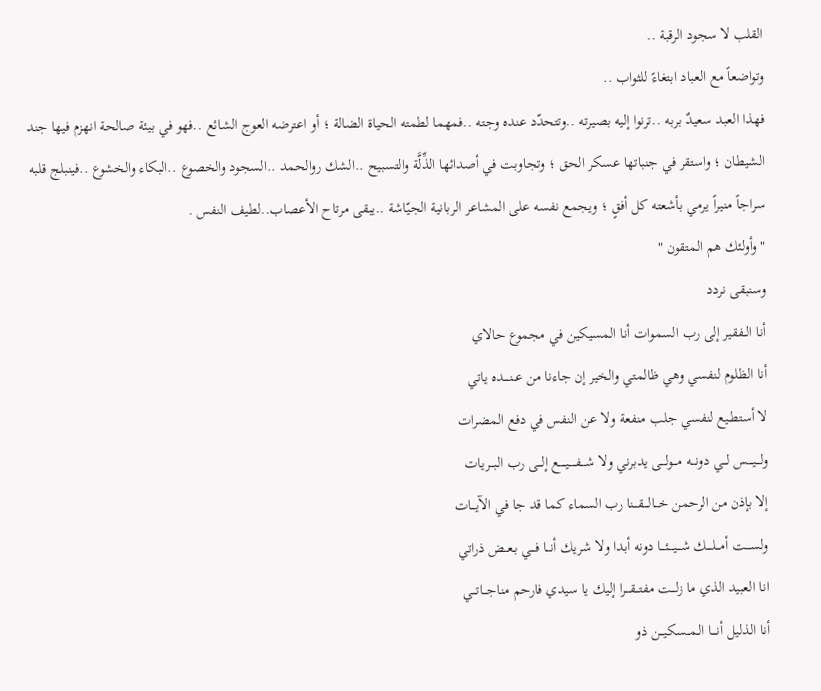القلب لا سجود الرقبة ..
وتواضعاً مع العباد ابتغاءً للثواب ..
فهذا العبد سعيدٌ بربه ..ترنوا إليه بصيرته ..وتتحدّد عنده وجته ..فمهما لطمته الحياة الضالة ؛ أو اعترضه العوج الشائع ..فهو في بيئة صالحة انهزم فيها جند الشيطان ؛ واستقر في جنباتها عسكر الحق ؛ وتجاوبت في أصدائها الذِّلَّة والتسبيح ..الشك روالحمد ..السجود والخصوع ..البكاء والخشوع ..فينبلج قلبه سراجاً منيراً يرمي بأشعته كل أفقٍ ؛ ويجمع نفسه على المشاعر الربانية الجيّاشة ..يبقى مرتاح الأعصاب..لطيف النفس .
"وأولئك هم المتقون "
وسنبقى نردد
أنا الــفقير إلى رب السموات أنا المسيكين في مجموع حالاي
أنا الظلوم لنفسي وهي ظالمتي والخير إن جاءنا من عــنــــده ياتي
لا أستطـيع لنفسي جلب منفعة ولا عن النفس في دفع المضرات
ولـــيــــس لـــي دونـــه مـــولـــى يدبرني ولا شـــفـــــيـــــع إلـــى رب البـــريات
إلا بإذن من الرحمن خـــالــــقـــنا رب السماء كما قد جا في الآيـــات
ولســــت أمـــلــــك شـــيــــئـــا دونه أبدا ولا شريك أنـــا فـــي بـعــض ذراتي
انا العبيد الذي ما زلـــت مفتـــقـــرا إليك يا سيدي فارحم مناجـــاتـــي
أنا الذليل أنــــا الـمــسكيـــن ذو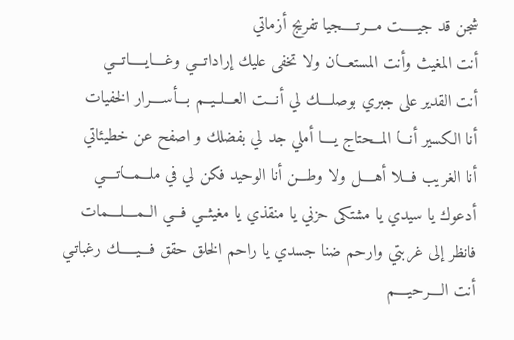شجن قد جيـــــت مـــرتـــــجيا تفريج أزماتي
أنت المغيث وأنت المستعـــان ولا تخفى عليك إراداتـــي وغــــايـــــاتـــي
أنت القدير على جبري بوصلــــك لي أنـــت العـــلــيــم بـــأســــرار الخفيات
أنا الكسير أنـــا المـــحتاج يــــا أملي جد لي بفضلك و اصفح عن خطيئاتي
أنا الغريب فـــلا أهــــل ولا وطـــن أنا الوحيد فكن لي في ملـــمـــاتــــي
أدعوك يا سيدي يا مشتكى حزني يا منقذي يا مغيثــي فـــي الــمــــلــــمات
فانظر إلى غربتي وارحم ضنا جسدي يا راحم الخلق حقق فـــيـــــك رغباتـي
أنت الــــرحيــــم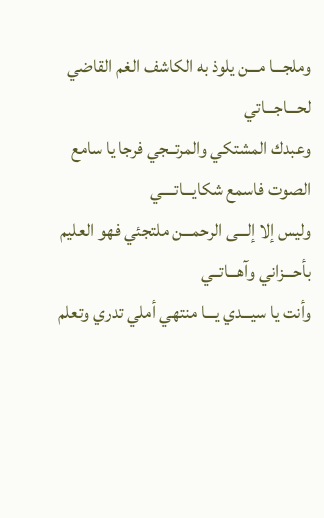وملجـــا مـــن يلوذ به الكاشف الغم القاضي لحـــاجـــاتي
وعبدك المشتكي والمرتــجي فرجا يا سامع الصوت فاسمع شكايـــاتــــي
وليس إلا إلـــى الرحمـــن ملتجئي فهو العليم بأحـــزاني وآهـــاتــي
وأنت يا سيـــدي يـــا منتهي أملي تدري وتعلم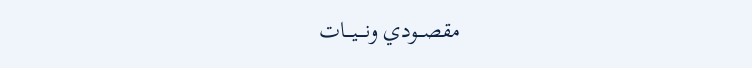مقصـــودي ونــــيـــات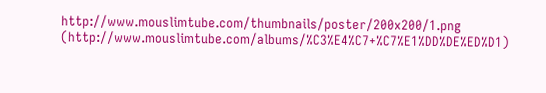http://www.mouslimtube.com/thumbnails/poster/200x200/1.png (http://www.mouslimtube.com/albums/%C3%E4%C7+%C7%E1%DD%DE%ED%D1)